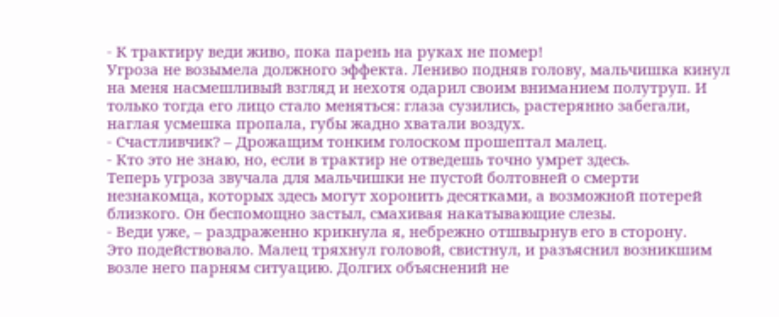- К трактиру веди живо, пока парень на руках не помер!
Угроза не возымела должного эффекта. Лениво подняв голову, мальчишка кинул на меня насмешливый взгляд и нехотя одарил своим вниманием полутруп. И только тогда его лицо стало меняться: глаза сузились, растерянно забегали, наглая усмешка пропала, губы жадно хватали воздух.
- Счастливчик? – Дрожащим тонким голоском прошептал малец.
- Кто это не знаю, но, если в трактир не отведешь точно умрет здесь.
Теперь угроза звучала для мальчишки не пустой болтовней о смерти незнакомца, которых здесь могут хоронить десятками, а возможной потерей близкого. Он беспомощно застыл, смахивая накатывающие слезы.
- Веди уже, – раздраженно крикнула я, небрежно отшвырнув его в сторону.
Это подействовало. Малец тряхнул головой, свистнул, и разъяснил возникшим возле него парням ситуацию. Долгих объяснений не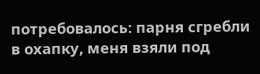потребовалось: парня сгребли в охапку, меня взяли под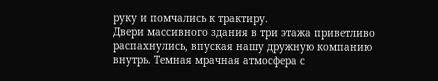руку и помчались к трактиру.
Двери массивного здания в три этажа приветливо распахнулись, впуская нашу дружную компанию внутрь. Темная мрачная атмосфера с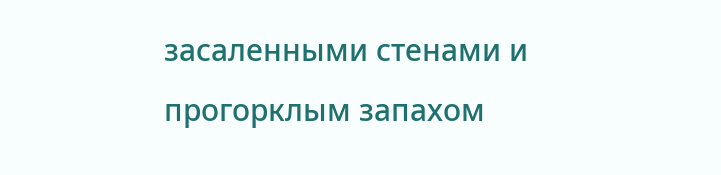засаленными стенами и прогорклым запахом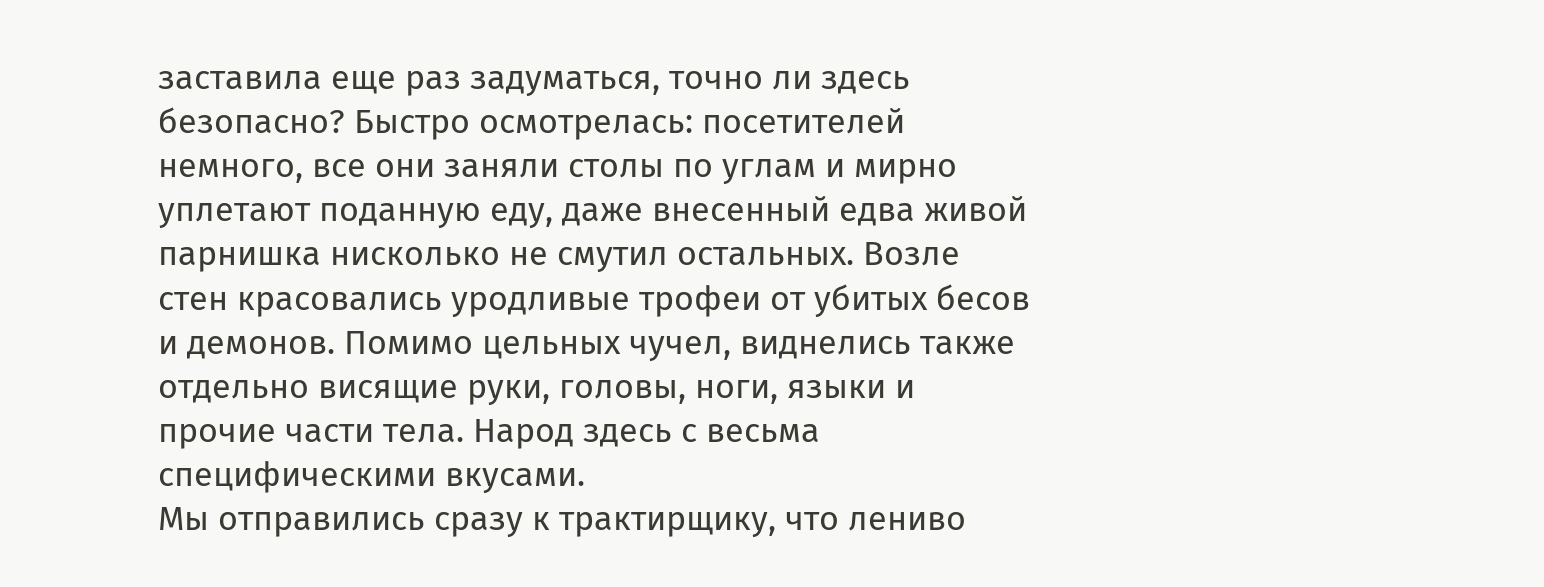заставила еще раз задуматься, точно ли здесь безопасно? Быстро осмотрелась: посетителей немного, все они заняли столы по углам и мирно уплетают поданную еду, даже внесенный едва живой парнишка нисколько не смутил остальных. Возле стен красовались уродливые трофеи от убитых бесов и демонов. Помимо цельных чучел, виднелись также отдельно висящие руки, головы, ноги, языки и прочие части тела. Народ здесь с весьма специфическими вкусами.
Мы отправились сразу к трактирщику, что лениво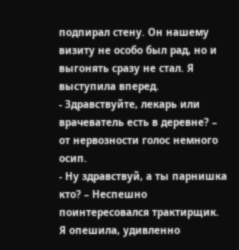подпирал стену. Он нашему визиту не особо был рад, но и выгонять сразу не стал. Я выступила вперед.
- Здравствуйте, лекарь или врачеватель есть в деревне? – от нервозности голос немного осип.
- Ну здравствуй, а ты парнишка кто? – Неспешно поинтересовался трактирщик.
Я опешила, удивленно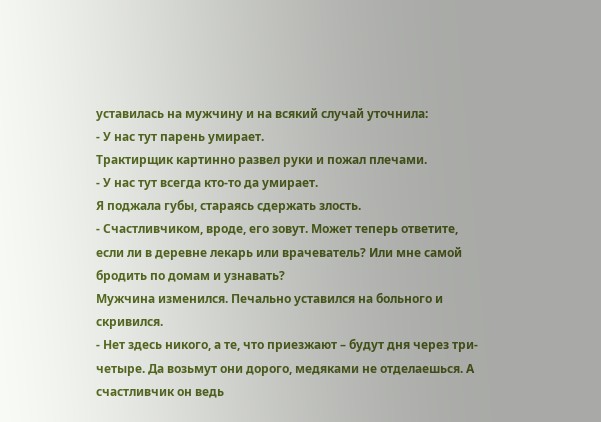уставилась на мужчину и на всякий случай уточнила:
- У нас тут парень умирает.
Трактирщик картинно развел руки и пожал плечами.
- У нас тут всегда кто-то да умирает.
Я поджала губы, стараясь сдержать злость.
- Счастливчиком, вроде, его зовут. Может теперь ответите, если ли в деревне лекарь или врачеватель? Или мне самой бродить по домам и узнавать?
Мужчина изменился. Печально уставился на больного и скривился.
- Нет здесь никого, а те, что приезжают – будут дня через три-четыре. Да возьмут они дорого, медяками не отделаешься. А счастливчик он ведь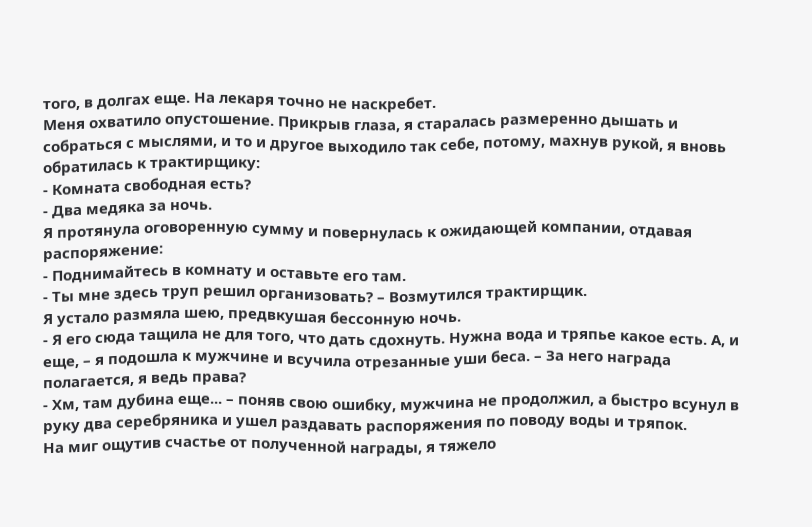того, в долгах еще. На лекаря точно не наскребет.
Меня охватило опустошение. Прикрыв глаза, я старалась размеренно дышать и собраться с мыслями, и то и другое выходило так себе, потому, махнув рукой, я вновь обратилась к трактирщику:
- Комната свободная есть?
- Два медяка за ночь.
Я протянула оговоренную сумму и повернулась к ожидающей компании, отдавая распоряжение:
- Поднимайтесь в комнату и оставьте его там.
- Ты мне здесь труп решил организовать? – Возмутился трактирщик.
Я устало размяла шею, предвкушая бессонную ночь.
- Я его сюда тащила не для того, что дать сдохнуть. Нужна вода и тряпье какое есть. А, и еще, – я подошла к мужчине и всучила отрезанные уши беса. – За него награда полагается, я ведь права?
- Хм, там дубина еще... – поняв свою ошибку, мужчина не продолжил, а быстро всунул в руку два серебряника и ушел раздавать распоряжения по поводу воды и тряпок.
На миг ощутив счастье от полученной награды, я тяжело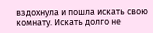вздохнула и пошла искать свою комнату. Искать долго не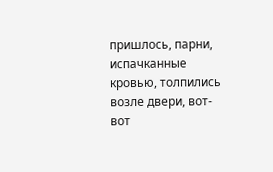пришлось, парни, испачканные кровью, толпились возле двери, вот-вот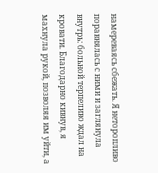намереваясь сбежать. Я неторопливо поравнялась с ними и заглянула внутрь: больной терпеливо ждал на кровати. Благодарно кивнув, я махнула рукой, позволяя им уйти, а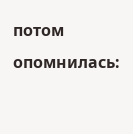потом опомнилась: